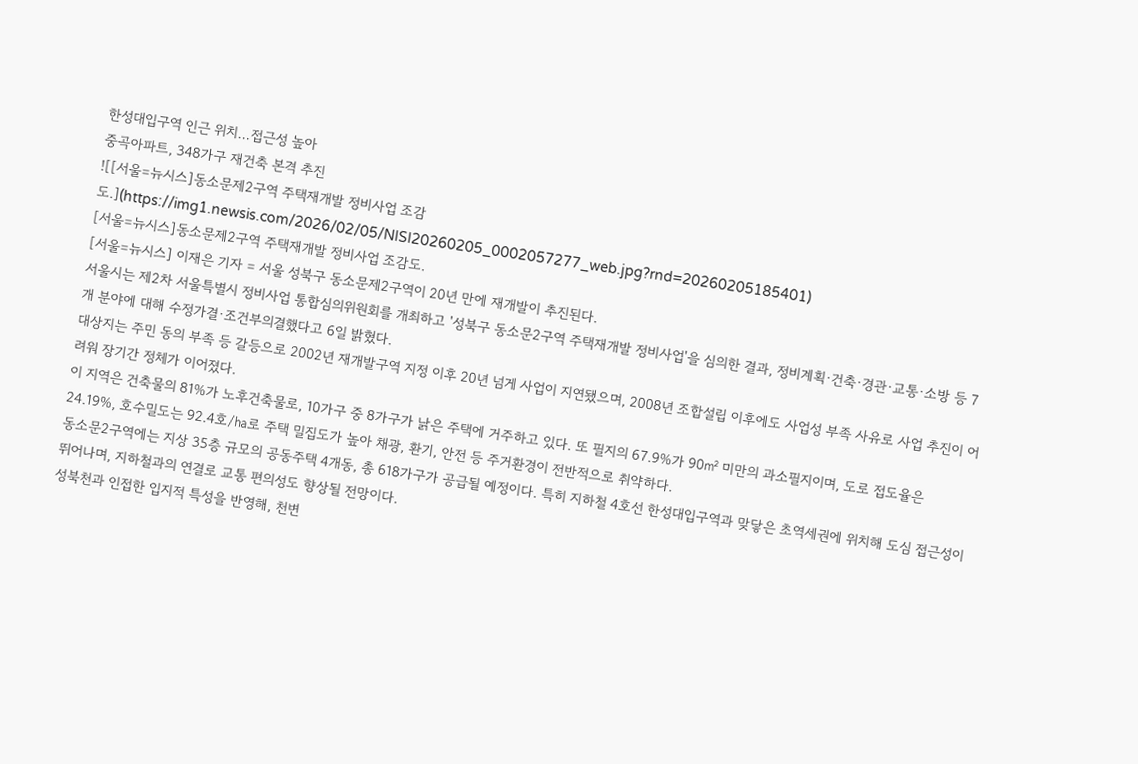한성대입구역 인근 위치…접근성 높아
중곡아파트, 348가구 재건축 본격 추진
![[서울=뉴시스]동소문제2구역 주택재개발 정비사업 조감도.](https://img1.newsis.com/2026/02/05/NISI20260205_0002057277_web.jpg?rnd=20260205185401)
[서울=뉴시스]동소문제2구역 주택재개발 정비사업 조감도.
[서울=뉴시스] 이재은 기자 = 서울 성북구 동소문제2구역이 20년 만에 재개발이 추진된다.
서울시는 제2차 서울특별시 정비사업 통합심의위원회를 개최하고 '성북구 동소문2구역 주택재개발 정비사업'을 심의한 결과, 정비계획·건축·경관·교통·소방 등 7개 분야에 대해 수정가결·조건부의결했다고 6일 밝혔다.
대상지는 주민 동의 부족 등 갈등으로 2002년 재개발구역 지정 이후 20년 넘게 사업이 지연됐으며, 2008년 조합설립 이후에도 사업성 부족 사유로 사업 추진이 어려워 장기간 정체가 이어졌다.
이 지역은 건축물의 81%가 노후건축물로, 10가구 중 8가구가 낡은 주택에 거주하고 있다. 또 필지의 67.9%가 90㎡ 미만의 과소필지이며, 도로 접도율은 24.19%, 호수밀도는 92.4호/㏊로 주택 밀집도가 높아 채광, 환기, 안전 등 주거환경이 전반적으로 취약하다.
동소문2구역에는 지상 35층 규모의 공동주택 4개동, 총 618가구가 공급될 예정이다. 특히 지하철 4호선 한성대입구역과 맞닿은 초역세권에 위치해 도심 접근성이 뛰어나며, 지하철과의 연결로 교통 편의성도 향상될 전망이다.
성북천과 인접한 입지적 특성을 반영해, 천변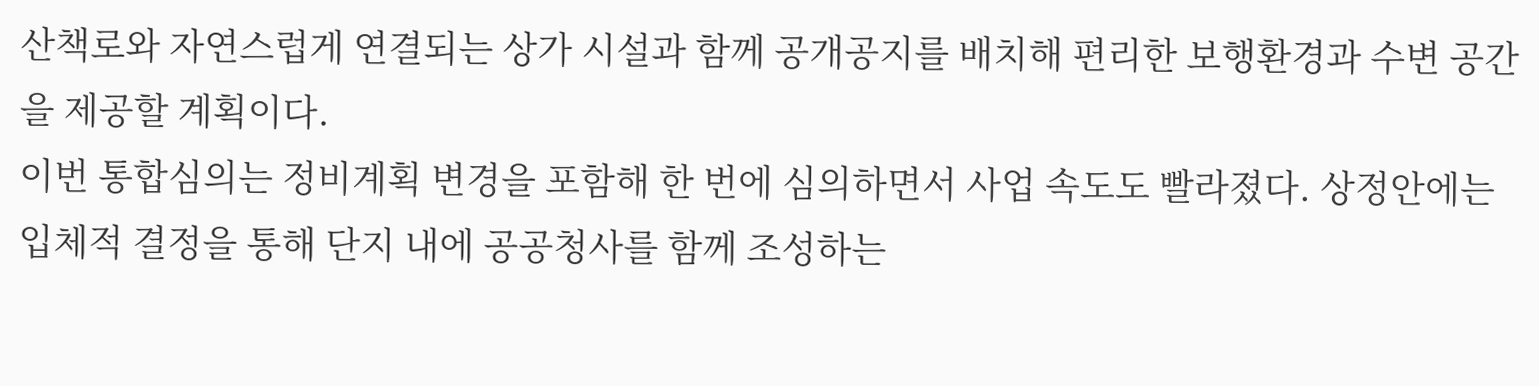산책로와 자연스럽게 연결되는 상가 시설과 함께 공개공지를 배치해 편리한 보행환경과 수변 공간을 제공할 계획이다.
이번 통합심의는 정비계획 변경을 포함해 한 번에 심의하면서 사업 속도도 빨라졌다. 상정안에는 입체적 결정을 통해 단지 내에 공공청사를 함께 조성하는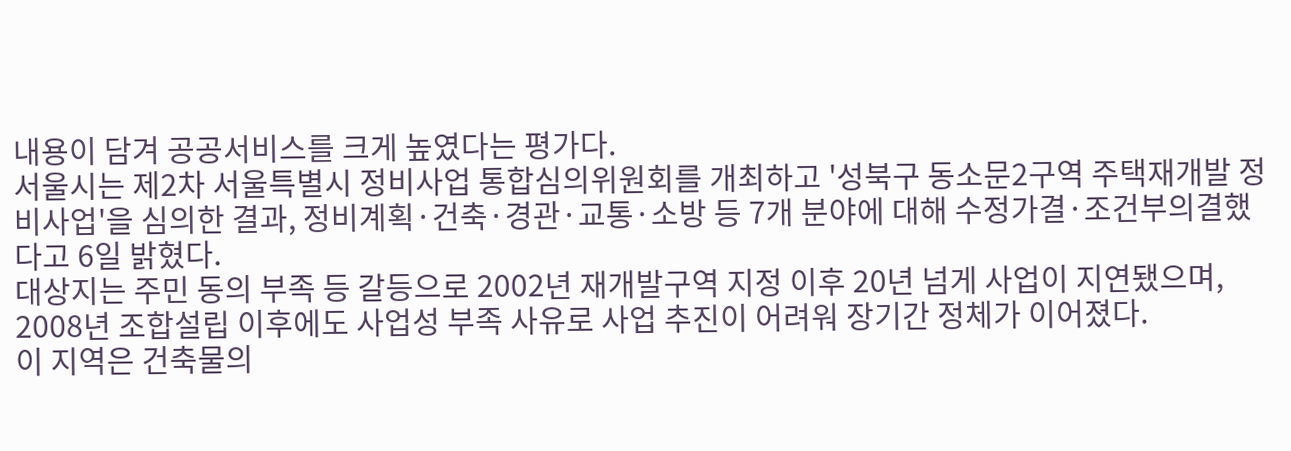내용이 담겨 공공서비스를 크게 높였다는 평가다.
서울시는 제2차 서울특별시 정비사업 통합심의위원회를 개최하고 '성북구 동소문2구역 주택재개발 정비사업'을 심의한 결과, 정비계획·건축·경관·교통·소방 등 7개 분야에 대해 수정가결·조건부의결했다고 6일 밝혔다.
대상지는 주민 동의 부족 등 갈등으로 2002년 재개발구역 지정 이후 20년 넘게 사업이 지연됐으며, 2008년 조합설립 이후에도 사업성 부족 사유로 사업 추진이 어려워 장기간 정체가 이어졌다.
이 지역은 건축물의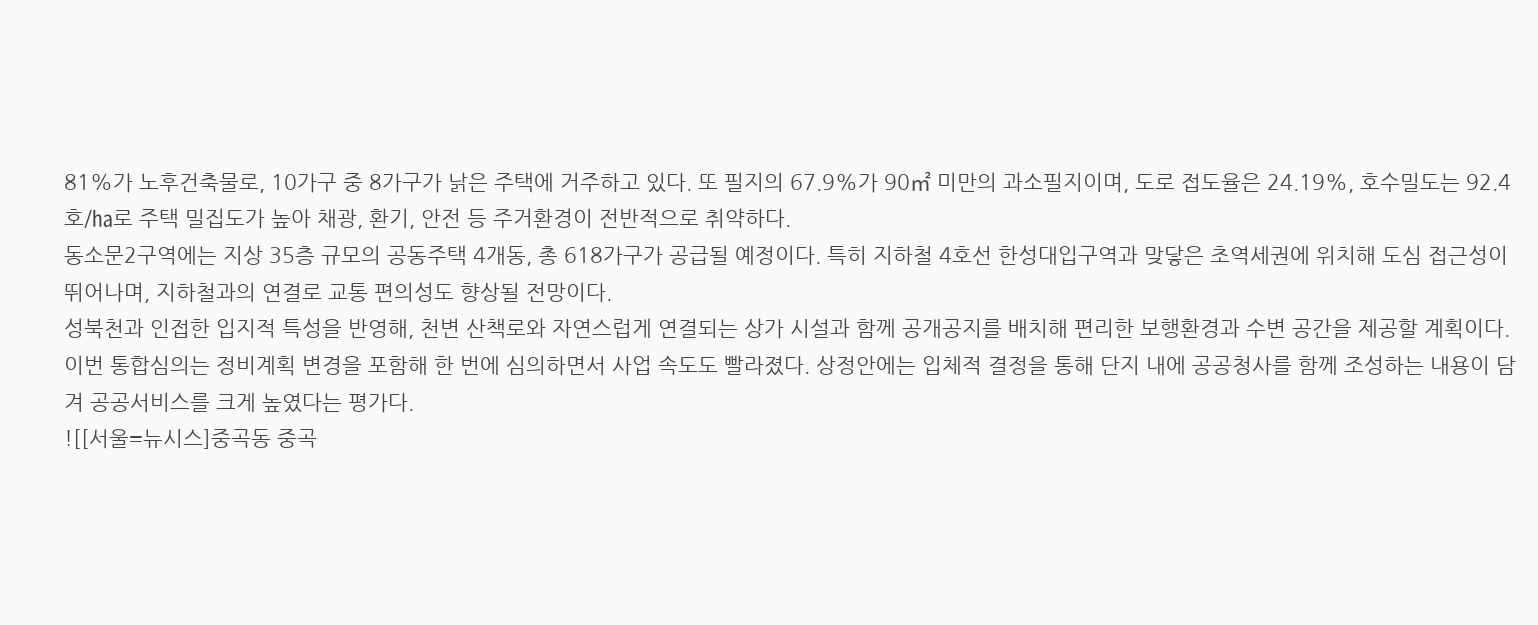81%가 노후건축물로, 10가구 중 8가구가 낡은 주택에 거주하고 있다. 또 필지의 67.9%가 90㎡ 미만의 과소필지이며, 도로 접도율은 24.19%, 호수밀도는 92.4호/㏊로 주택 밀집도가 높아 채광, 환기, 안전 등 주거환경이 전반적으로 취약하다.
동소문2구역에는 지상 35층 규모의 공동주택 4개동, 총 618가구가 공급될 예정이다. 특히 지하철 4호선 한성대입구역과 맞닿은 초역세권에 위치해 도심 접근성이 뛰어나며, 지하철과의 연결로 교통 편의성도 향상될 전망이다.
성북천과 인접한 입지적 특성을 반영해, 천변 산책로와 자연스럽게 연결되는 상가 시설과 함께 공개공지를 배치해 편리한 보행환경과 수변 공간을 제공할 계획이다.
이번 통합심의는 정비계획 변경을 포함해 한 번에 심의하면서 사업 속도도 빨라졌다. 상정안에는 입체적 결정을 통해 단지 내에 공공청사를 함께 조성하는 내용이 담겨 공공서비스를 크게 높였다는 평가다.
![[서울=뉴시스]중곡동 중곡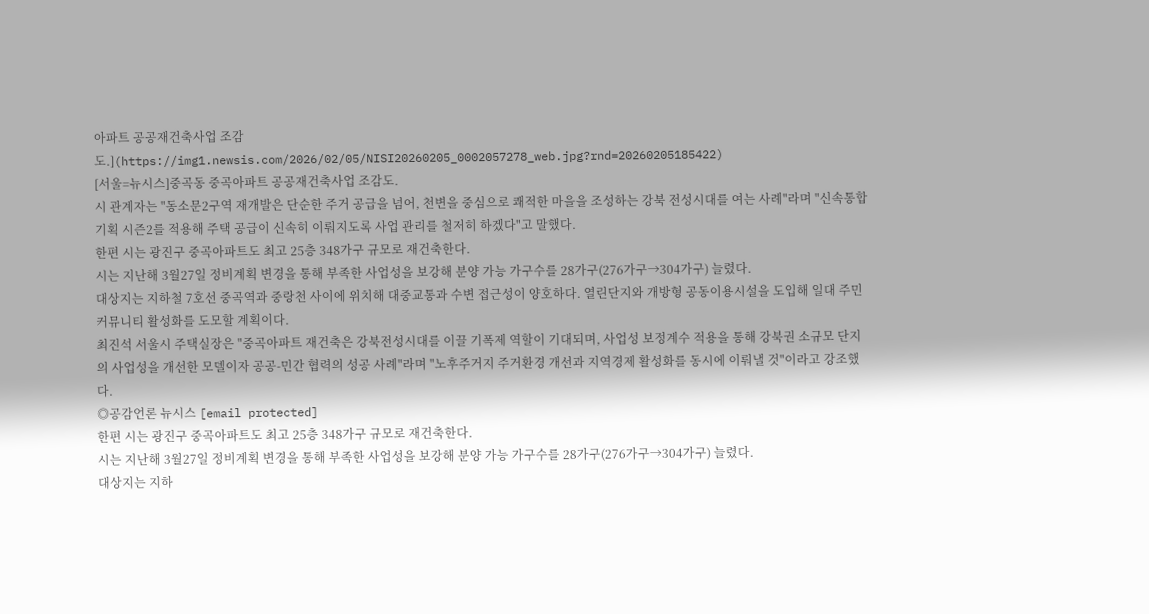아파트 공공재건축사업 조감도.](https://img1.newsis.com/2026/02/05/NISI20260205_0002057278_web.jpg?rnd=20260205185422)
[서울=뉴시스]중곡동 중곡아파트 공공재건축사업 조감도.
시 관계자는 "동소문2구역 재개발은 단순한 주거 공급을 넘어, 천변을 중심으로 쾌적한 마을을 조성하는 강북 전성시대를 여는 사례"라며 "신속통합기획 시즌2를 적용해 주택 공급이 신속히 이뤄지도록 사업 관리를 철저히 하겠다"고 말했다.
한편 시는 광진구 중곡아파트도 최고 25층 348가구 규모로 재건축한다.
시는 지난해 3월27일 정비계획 변경을 통해 부족한 사업성을 보강해 분양 가능 가구수를 28가구(276가구→304가구) 늘렸다.
대상지는 지하철 7호선 중곡역과 중랑천 사이에 위치해 대중교통과 수변 접근성이 양호하다. 열린단지와 개방형 공동이용시설을 도입해 일대 주민커뮤니티 활성화를 도모할 계획이다.
최진석 서울시 주택실장은 "중곡아파트 재건축은 강북전성시대를 이끌 기폭제 역할이 기대되며, 사업성 보정계수 적용을 통해 강북권 소규모 단지의 사업성을 개선한 모델이자 공공-민간 협력의 성공 사례"라며 "노후주거지 주거환경 개선과 지역경제 활성화를 동시에 이뤄낼 것"이라고 강조했다.
◎공감언론 뉴시스 [email protected]
한편 시는 광진구 중곡아파트도 최고 25층 348가구 규모로 재건축한다.
시는 지난해 3월27일 정비계획 변경을 통해 부족한 사업성을 보강해 분양 가능 가구수를 28가구(276가구→304가구) 늘렸다.
대상지는 지하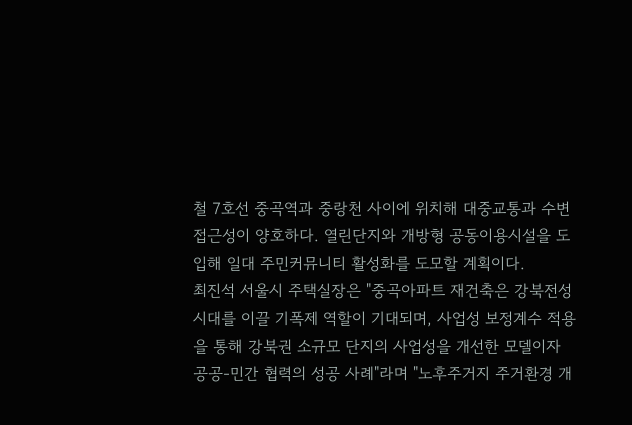철 7호선 중곡역과 중랑천 사이에 위치해 대중교통과 수변 접근성이 양호하다. 열린단지와 개방형 공동이용시설을 도입해 일대 주민커뮤니티 활성화를 도모할 계획이다.
최진석 서울시 주택실장은 "중곡아파트 재건축은 강북전성시대를 이끌 기폭제 역할이 기대되며, 사업성 보정계수 적용을 통해 강북권 소규모 단지의 사업성을 개선한 모델이자 공공-민간 협력의 성공 사례"라며 "노후주거지 주거환경 개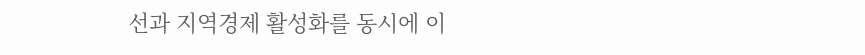선과 지역경제 활성화를 동시에 이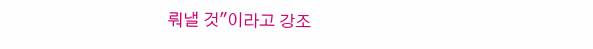뤄낼 것"이라고 강조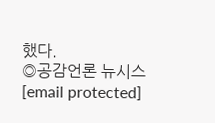했다.
◎공감언론 뉴시스 [email protected]